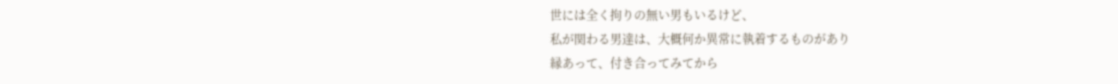世には全く拘りの無い男もいるけど、
私が関わる男達は、大概何か異常に執着するものがあり
縁あって、付き合ってみてから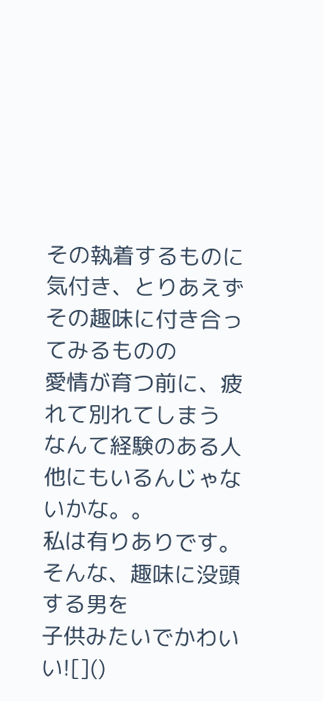その執着するものに気付き、とりあえずその趣味に付き合ってみるものの
愛情が育つ前に、疲れて別れてしまう
なんて経験のある人
他にもいるんじゃないかな。。
私は有りありです。
そんな、趣味に没頭する男を
子供みたいでかわいい![]()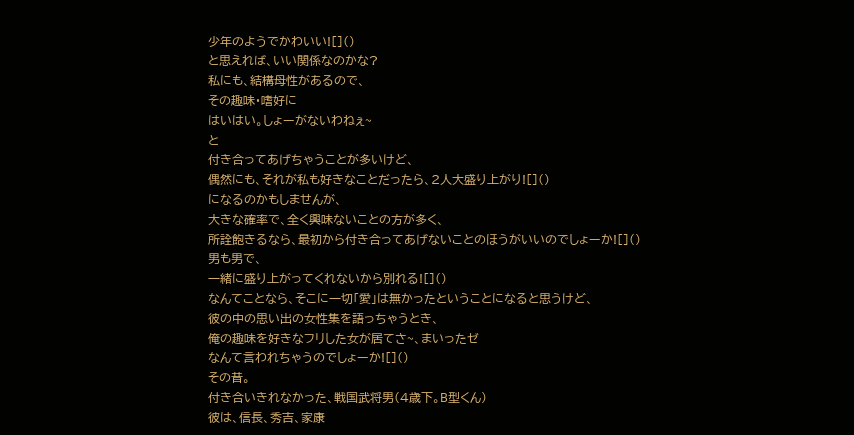少年のようでかわいい![]()
と思えれば、いい関係なのかな?
私にも、結構母性があるので、
その趣味・嗜好に
はいはい。しょーがないわねぇ~
と
付き合ってあげちゃうことが多いけど、
偶然にも、それが私も好きなことだったら、2人大盛り上がり![]()
になるのかもしませんが、
大きな確率で、全く興味ないことの方が多く、
所詮飽きるなら、最初から付き合ってあげないことのほうがいいのでしょーか![]()
男も男で、
一緒に盛り上がってくれないから別れる![]()
なんてことなら、そこに一切「愛」は無かったということになると思うけど、
彼の中の思い出の女性集を語っちゃうとき、
俺の趣味を好きなフリした女が居てさ~、まいったゼ
なんて言われちゃうのでしょーか![]()
その昔。
付き合いきれなかった、戦国武将男(4歳下。B型くん)
彼は、信長、秀吉、家康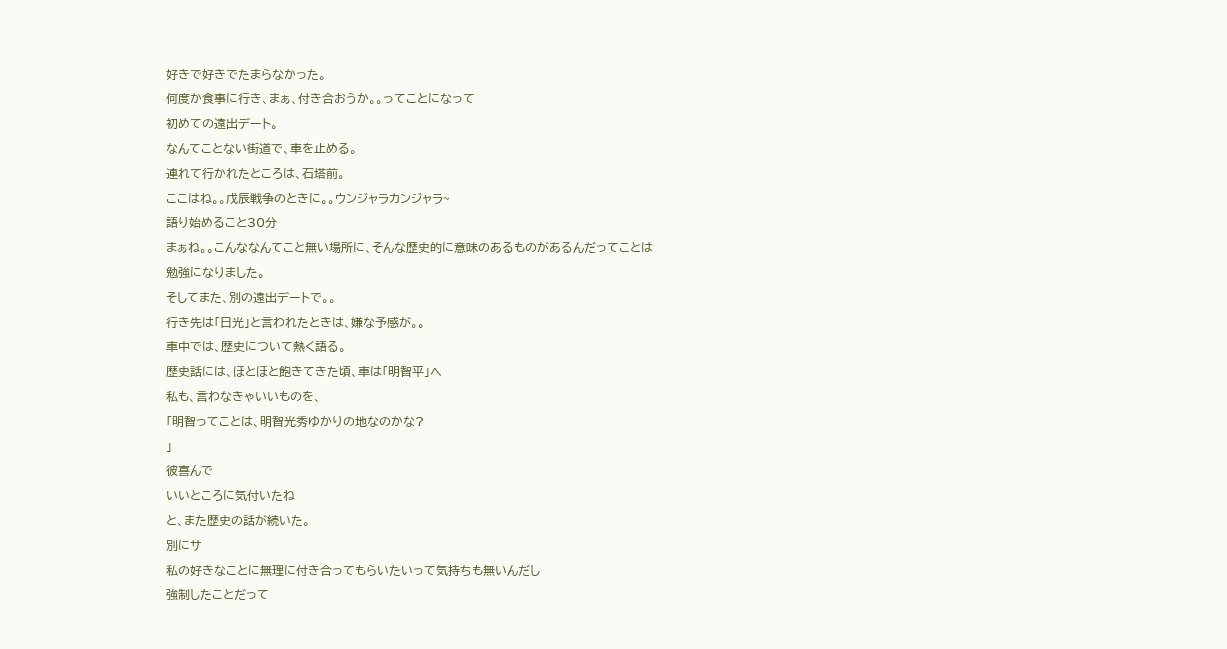好きで好きでたまらなかった。
何度か食事に行き、まぁ、付き合おうか。。ってことになって
初めての遠出デート。
なんてことない街道で、車を止める。
連れて行かれたところは、石塔前。
ここはね。。戊辰戦争のときに。。ウンジャラカンジャラ~
語り始めること30分
まぁね。。こんななんてこと無い場所に、そんな歴史的に意味のあるものがあるんだってことは
勉強になりました。
そしてまた、別の遠出デートで。。
行き先は「日光」と言われたときは、嫌な予感が。。
車中では、歴史について熱く語る。
歴史話には、ほとほと飽きてきた頃、車は「明智平」へ
私も、言わなきゃいいものを、
「明智ってことは、明智光秀ゆかりの地なのかな?
」
彼喜んで
いいところに気付いたね
と、また歴史の話が続いた。
別にサ
私の好きなことに無理に付き合ってもらいたいって気持ちも無いんだし
強制したことだって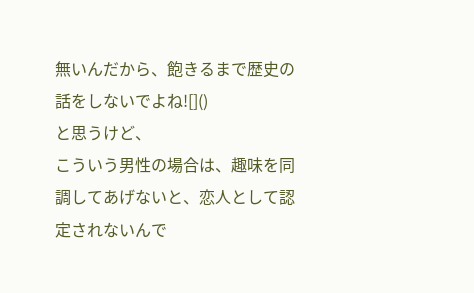無いんだから、飽きるまで歴史の話をしないでよね![]()
と思うけど、
こういう男性の場合は、趣味を同調してあげないと、恋人として認定されないんで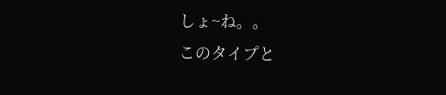しょ~ね。。
このタイプと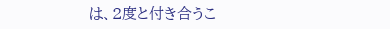は、2度と付き合うこ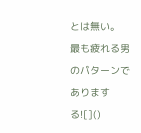とは無い。
最も疲れる男のパターンでありまする![]()